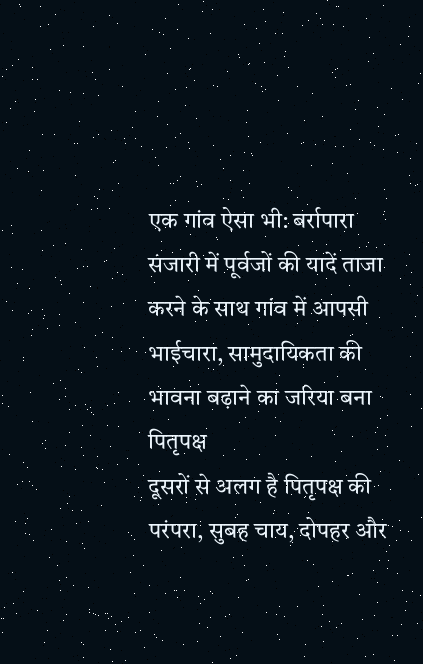एक गांव ऐसा भी: बर्रापारा संजारी में पूर्वजों की यादें ताजा करने के साथ गांव में आपसी भाईचारा, सामुदायिकता की भावना बढ़ाने का जरिया बना पितृपक्ष
दूसरों से अलग है पितृपक्ष की परंपरा, सुबह चाय, दोपहर और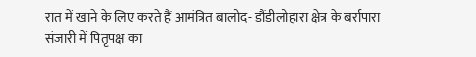रात में खाने के लिए करते हैं आमंत्रित बालोद- डौंडीलोहारा क्षेत्र के बर्रापारा संजारी में पितृपक्ष का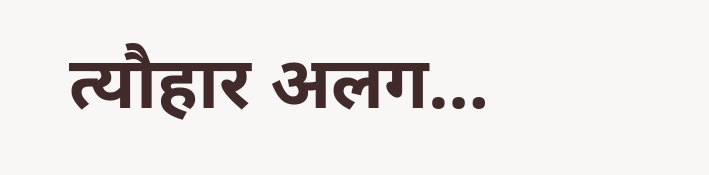त्यौहार अलग…